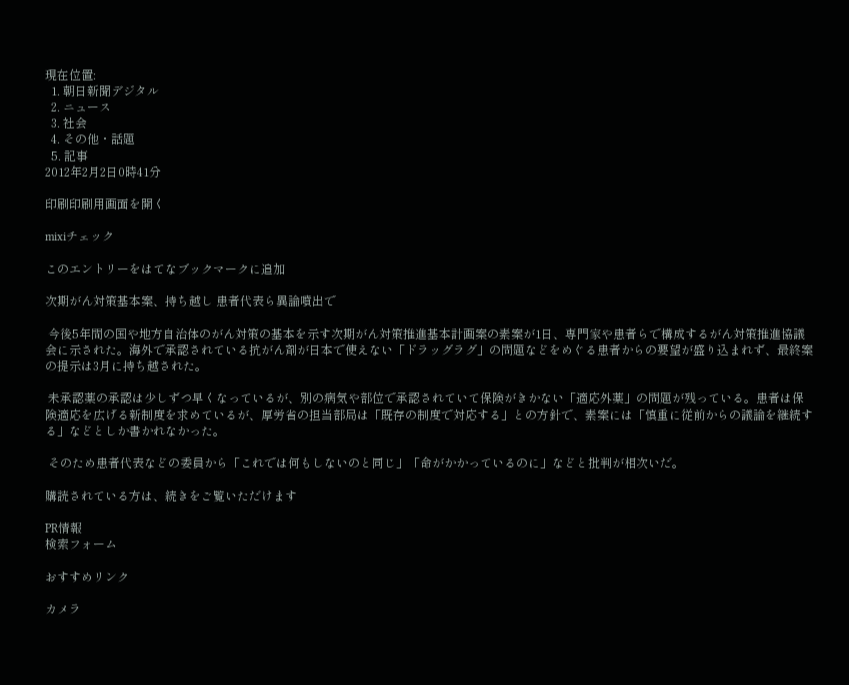現在位置:
  1. 朝日新聞デジタル
  2. ニュース
  3. 社会
  4. その他・話題
  5. 記事
2012年2月2日0時41分

印刷印刷用画面を開く

mixiチェック

このエントリーをはてなブックマークに追加

次期がん対策基本案、持ち越し 患者代表ら異論噴出で

 今後5年間の国や地方自治体のがん対策の基本を示す次期がん対策推進基本計画案の素案が1日、専門家や患者らで構成するがん対策推進協議会に示された。海外で承認されている抗がん剤が日本で使えない「ドラッグラグ」の問題などをめぐる患者からの要望が盛り込まれず、最終案の提示は3月に持ち越された。

 未承認薬の承認は少しずつ早くなっているが、別の病気や部位で承認されていて保険がきかない「適応外薬」の問題が残っている。患者は保険適応を広げる新制度を求めているが、厚労省の担当部局は「既存の制度で対応する」との方針で、素案には「慎重に従前からの議論を継続する」などとしか書かれなかった。

 そのため患者代表などの委員から「これでは何もしないのと同じ」「命がかかっているのに」などと批判が相次いだ。

購読されている方は、続きをご覧いただけます

PR情報
検索フォーム

おすすめリンク

カメラ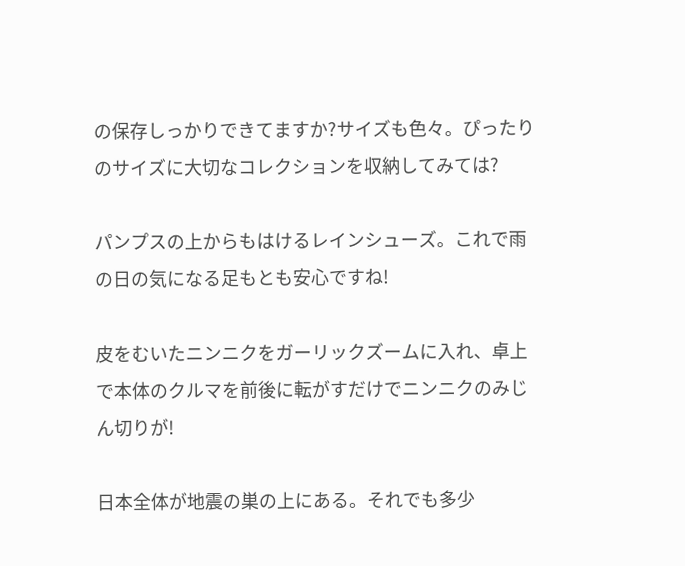の保存しっかりできてますか?サイズも色々。ぴったりのサイズに大切なコレクションを収納してみては?

パンプスの上からもはけるレインシューズ。これで雨の日の気になる足もとも安心ですね!

皮をむいたニンニクをガーリックズームに入れ、卓上で本体のクルマを前後に転がすだけでニンニクのみじん切りが!

日本全体が地震の巣の上にある。それでも多少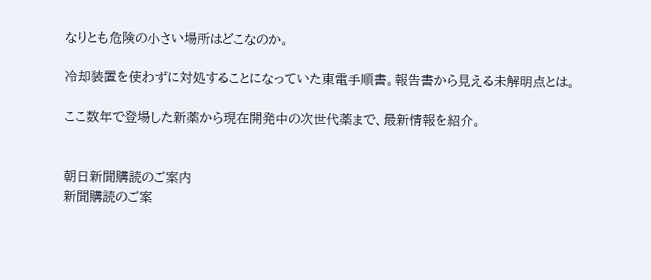なりとも危険の小さい場所はどこなのか。

冷却装置を使わずに対処することになっていた東電手順書。報告書から見える未解明点とは。

ここ数年で登場した新薬から現在開発中の次世代薬まで、最新情報を紹介。


朝日新聞購読のご案内
新聞購読のご案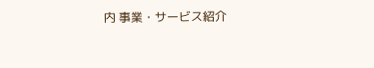内 事業・サービス紹介